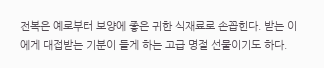전복은 예로부터 보양에 좋은 귀한 식재료로 손꼽힌다. 받는 이에게 대접받는 기분이 들게 하는 고급 명절 선물이기도 하다.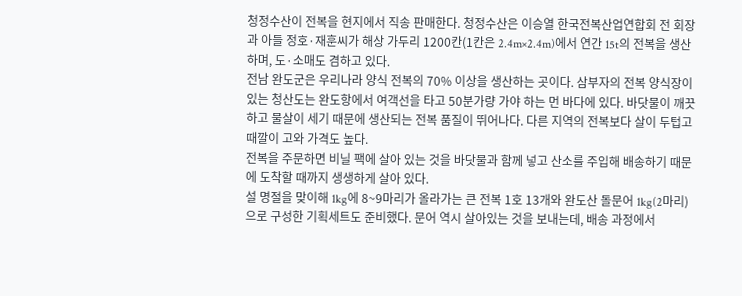청정수산이 전복을 현지에서 직송 판매한다. 청정수산은 이승열 한국전복산업연합회 전 회장과 아들 정호·재훈씨가 해상 가두리 1200칸(1칸은 2.4m×2.4m)에서 연간 15t의 전복을 생산하며, 도·소매도 겸하고 있다.
전남 완도군은 우리나라 양식 전복의 70% 이상을 생산하는 곳이다. 삼부자의 전복 양식장이 있는 청산도는 완도항에서 여객선을 타고 50분가량 가야 하는 먼 바다에 있다. 바닷물이 깨끗하고 물살이 세기 때문에 생산되는 전복 품질이 뛰어나다. 다른 지역의 전복보다 살이 두텁고 때깔이 고와 가격도 높다.
전복을 주문하면 비닐 팩에 살아 있는 것을 바닷물과 함께 넣고 산소를 주입해 배송하기 때문에 도착할 때까지 생생하게 살아 있다.
설 명절을 맞이해 1kg에 8~9마리가 올라가는 큰 전복 1호 13개와 완도산 돌문어 1kg(2마리)으로 구성한 기획세트도 준비했다. 문어 역시 살아있는 것을 보내는데, 배송 과정에서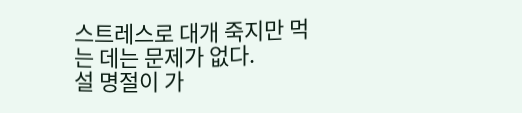스트레스로 대개 죽지만 먹는 데는 문제가 없다.
설 명절이 가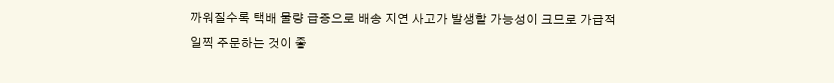까워질수록 택배 물량 급증으로 배송 지연 사고가 발생할 가능성이 크므로 가급적 일찍 주문하는 것이 좋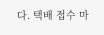다. 택배 접수 마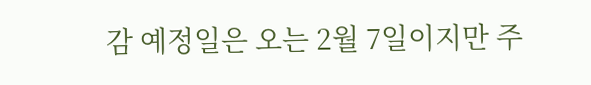감 예정일은 오는 2월 7일이지만 주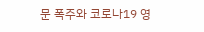문 폭주와 코로나19 영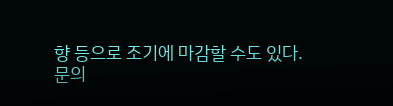향 등으로 조기에 마감할 수도 있다.
문의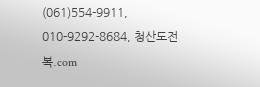(061)554-9911, 010-9292-8684, 청산도전복.com